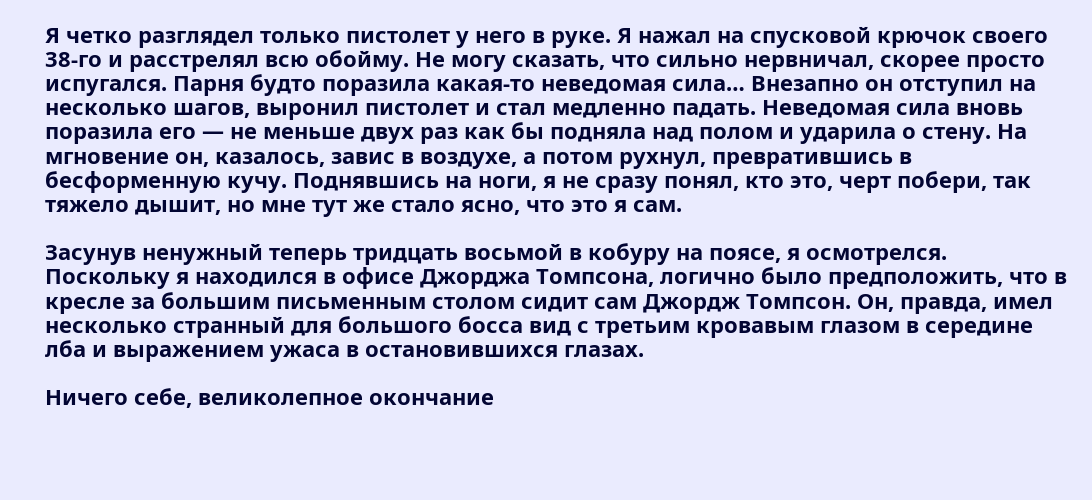Я четко разглядел только пистолет у него в руке. Я нажал на спусковой крючок своего 38-го и расстрелял всю обойму. Не могу сказать, что сильно нервничал, скорее просто испугался. Парня будто поразила какая-то неведомая сила… Внезапно он отступил на несколько шагов, выронил пистолет и стал медленно падать. Неведомая сила вновь поразила его — не меньше двух раз как бы подняла над полом и ударила о стену. На мгновение он, казалось, завис в воздухе, а потом рухнул, превратившись в бесформенную кучу. Поднявшись на ноги, я не сразу понял, кто это, черт побери, так тяжело дышит, но мне тут же стало ясно, что это я сам.

Засунув ненужный теперь тридцать восьмой в кобуру на поясе, я осмотрелся. Поскольку я находился в офисе Джорджа Томпсона, логично было предположить, что в кресле за большим письменным столом сидит сам Джордж Томпсон. Он, правда, имел несколько странный для большого босса вид с третьим кровавым глазом в середине лба и выражением ужаса в остановившихся глазах.

Ничего себе, великолепное окончание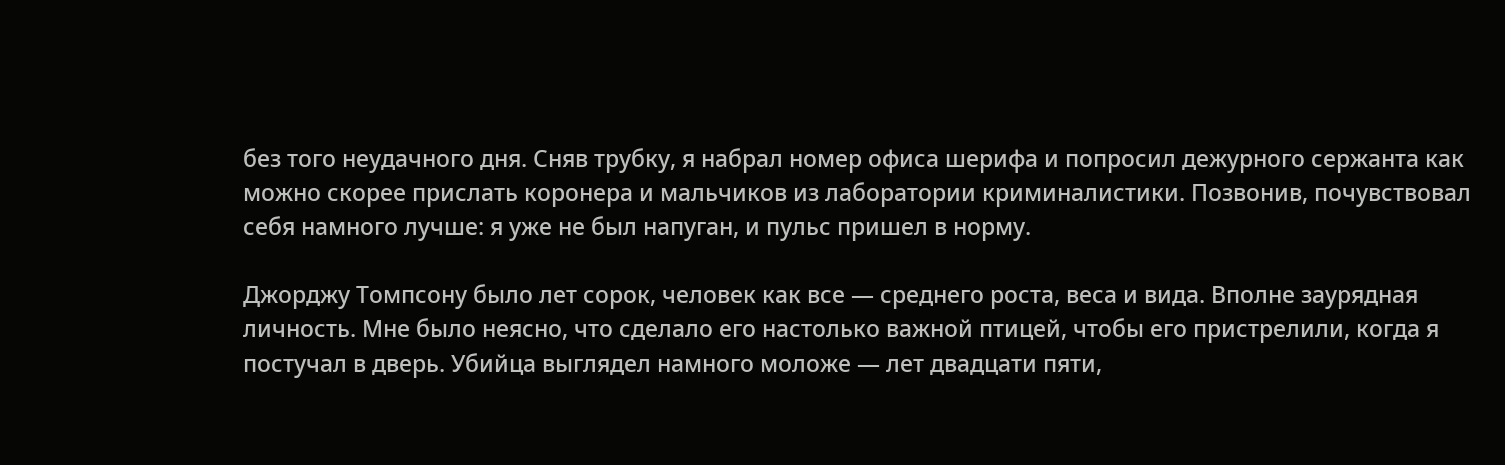без того неудачного дня. Сняв трубку, я набрал номер офиса шерифа и попросил дежурного сержанта как можно скорее прислать коронера и мальчиков из лаборатории криминалистики. Позвонив, почувствовал себя намного лучше: я уже не был напуган, и пульс пришел в норму.

Джорджу Томпсону было лет сорок, человек как все — среднего роста, веса и вида. Вполне заурядная личность. Мне было неясно, что сделало его настолько важной птицей, чтобы его пристрелили, когда я постучал в дверь. Убийца выглядел намного моложе — лет двадцати пяти,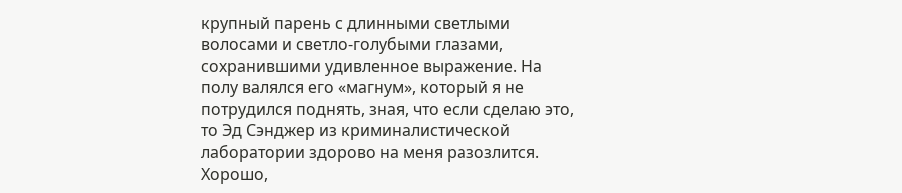крупный парень с длинными светлыми волосами и светло-голубыми глазами, сохранившими удивленное выражение. На полу валялся его «магнум», который я не потрудился поднять, зная, что если сделаю это, то Эд Сэнджер из криминалистической лаборатории здорово на меня разозлится. Хорошо,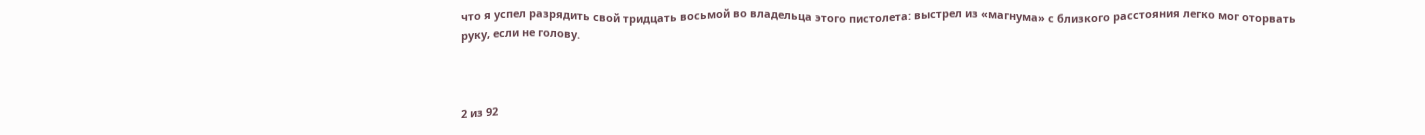что я успел разрядить свой тридцать восьмой во владельца этого пистолета: выстрел из «магнума» с близкого расстояния легко мог оторвать руку, если не голову.



2 из 92